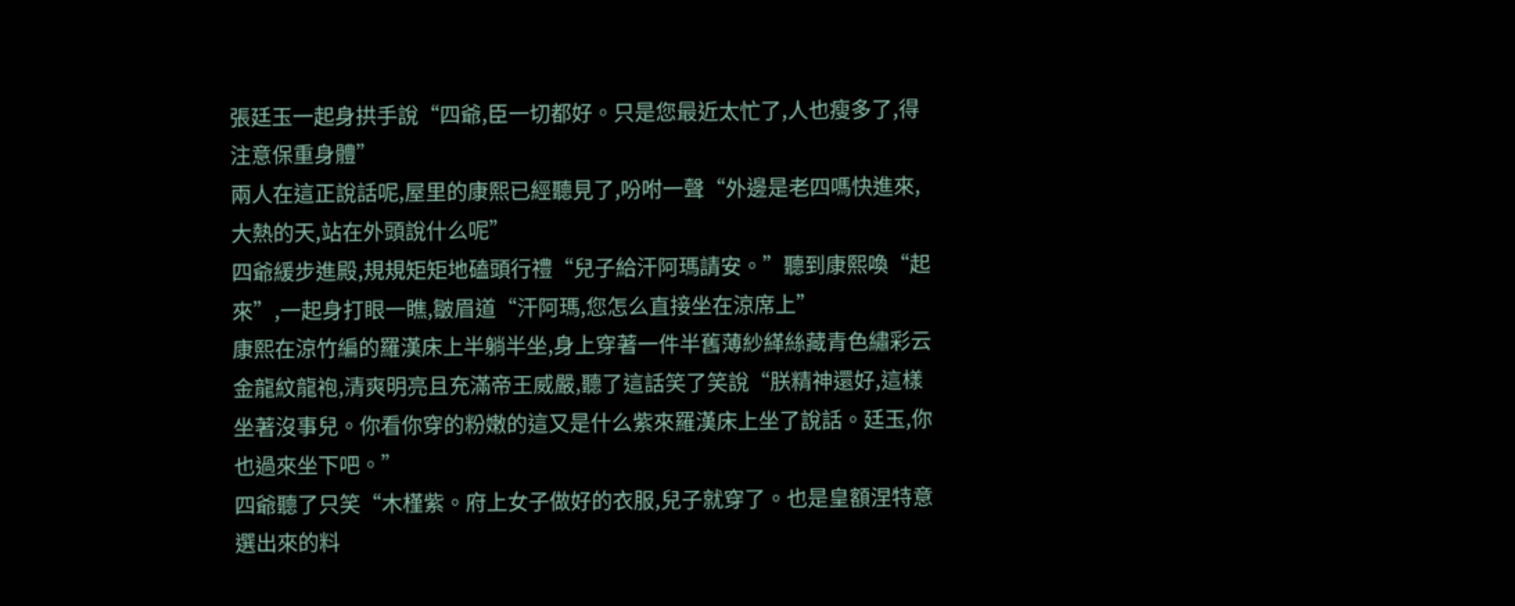張廷玉一起身拱手說“四爺,臣一切都好。只是您最近太忙了,人也瘦多了,得注意保重身體”
兩人在這正說話呢,屋里的康熙已經聽見了,吩咐一聲“外邊是老四嗎快進來,大熱的天,站在外頭說什么呢”
四爺緩步進殿,規規矩矩地磕頭行禮“兒子給汗阿瑪請安。”聽到康熙喚“起來”,一起身打眼一瞧,皺眉道“汗阿瑪,您怎么直接坐在涼席上”
康熙在涼竹編的羅漢床上半躺半坐,身上穿著一件半舊薄紗緙絲藏青色繡彩云金龍紋龍袍,清爽明亮且充滿帝王威嚴,聽了這話笑了笑說“朕精神還好,這樣坐著沒事兒。你看你穿的粉嫩的這又是什么紫來羅漢床上坐了說話。廷玉,你也過來坐下吧。”
四爺聽了只笑“木槿紫。府上女子做好的衣服,兒子就穿了。也是皇額涅特意選出來的料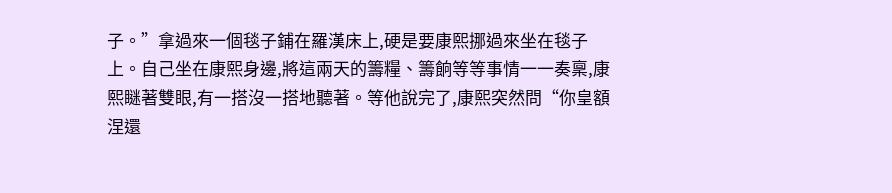子。”拿過來一個毯子鋪在羅漢床上,硬是要康熙挪過來坐在毯子上。自己坐在康熙身邊,將這兩天的籌糧、籌餉等等事情一一奏稟,康熙瞇著雙眼,有一搭沒一搭地聽著。等他說完了,康熙突然問“你皇額涅還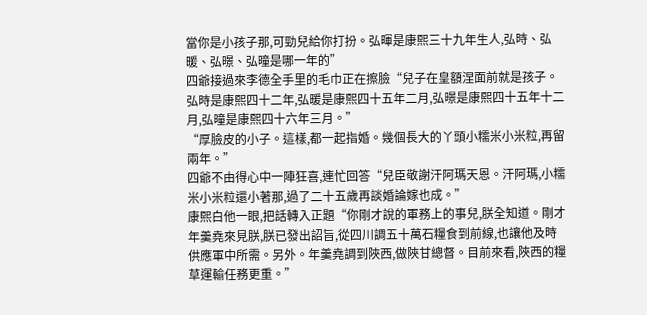當你是小孩子那,可勁兒給你打扮。弘暉是康熙三十九年生人,弘時、弘暖、弘暻、弘曈是哪一年的”
四爺接過來李德全手里的毛巾正在擦臉“兒子在皇額涅面前就是孩子。弘時是康熙四十二年,弘暖是康熙四十五年二月,弘暻是康熙四十五年十二月,弘曈是康熙四十六年三月。”
“厚臉皮的小子。這樣,都一起指婚。幾個長大的丫頭小糯米小米粒,再留兩年。”
四爺不由得心中一陣狂喜,連忙回答“兒臣敬謝汗阿瑪天恩。汗阿瑪,小糯米小米粒還小著那,過了二十五歲再談婚論嫁也成。”
康熙白他一眼,把話轉入正題“你剛才說的軍務上的事兒,朕全知道。剛才年羹堯來見朕,朕已發出詔旨,從四川調五十萬石糧食到前線,也讓他及時供應軍中所需。另外。年羹堯調到陜西,做陜甘總督。目前來看,陜西的糧草運輸任務更重。”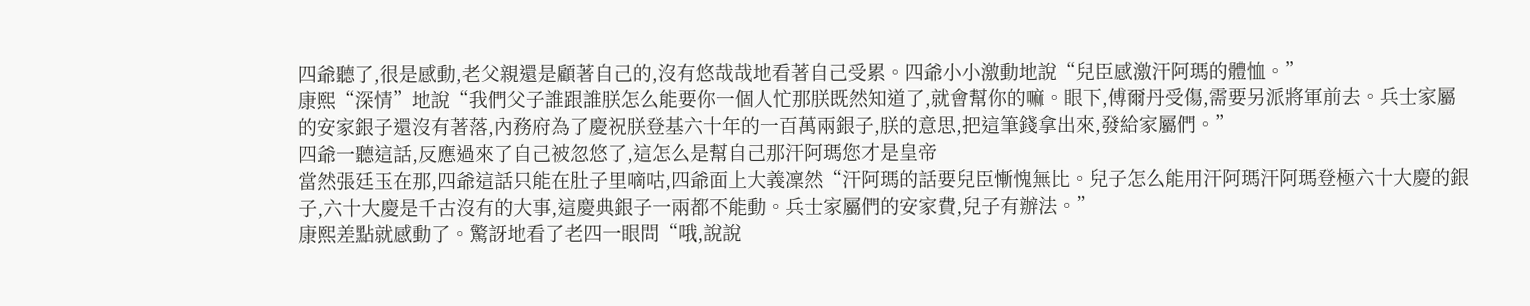四爺聽了,很是感動,老父親還是顧著自己的,沒有悠哉哉地看著自己受累。四爺小小激動地說“兒臣感激汗阿瑪的體恤。”
康熙“深情”地說“我們父子誰跟誰朕怎么能要你一個人忙那朕既然知道了,就會幫你的嘛。眼下,傅爾丹受傷,需要另派將軍前去。兵士家屬的安家銀子還沒有著落,內務府為了慶祝朕登基六十年的一百萬兩銀子,朕的意思,把這筆錢拿出來,發給家屬們。”
四爺一聽這話,反應過來了自己被忽悠了,這怎么是幫自己那汗阿瑪您才是皇帝
當然張廷玉在那,四爺這話只能在肚子里嘀咕,四爺面上大義凜然“汗阿瑪的話要兒臣慚愧無比。兒子怎么能用汗阿瑪汗阿瑪登極六十大慶的銀子,六十大慶是千古沒有的大事,這慶典銀子一兩都不能動。兵士家屬們的安家費,兒子有辦法。”
康熙差點就感動了。驚訝地看了老四一眼問“哦,說說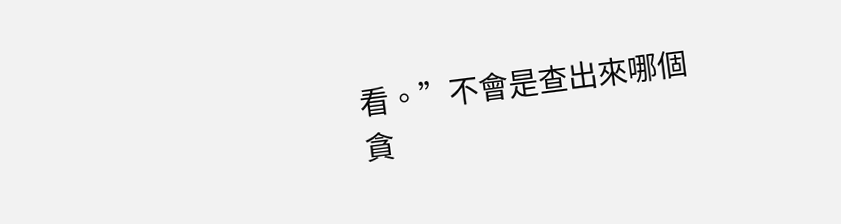看。”不會是查出來哪個貪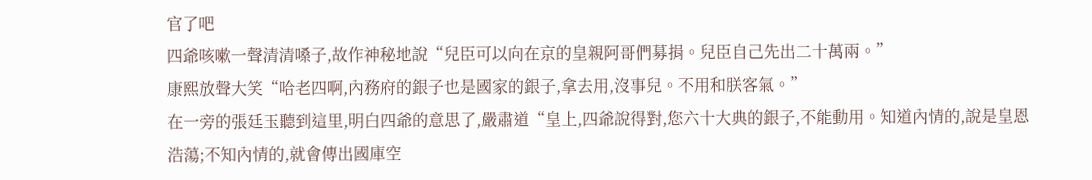官了吧
四爺咳嗽一聲清清嗓子,故作神秘地說“兒臣可以向在京的皇親阿哥們募捐。兒臣自己先出二十萬兩。”
康熙放聲大笑“哈老四啊,內務府的銀子也是國家的銀子,拿去用,沒事兒。不用和朕客氣。”
在一旁的張廷玉聽到這里,明白四爺的意思了,嚴肅道“皇上,四爺說得對,您六十大典的銀子,不能動用。知道內情的,說是皇恩浩蕩;不知內情的,就會傳出國庫空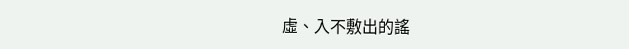虛、入不敷出的謠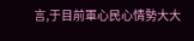言,于目前軍心民心情勢大大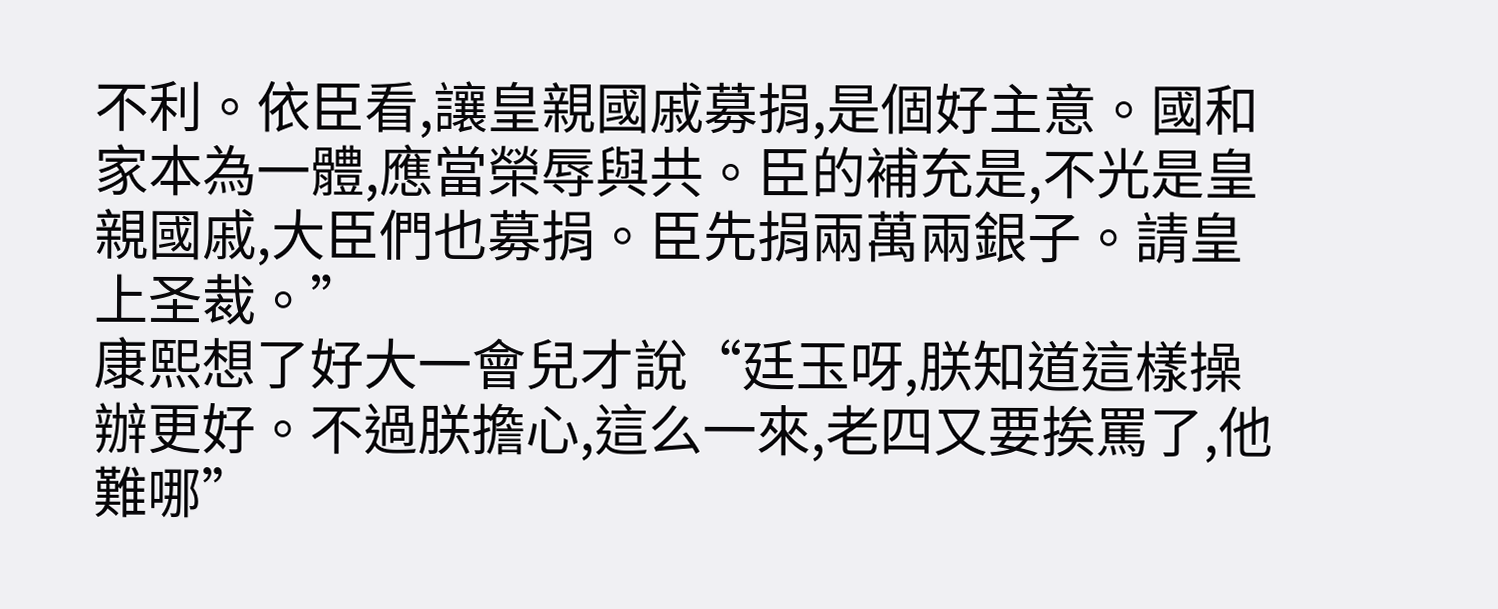不利。依臣看,讓皇親國戚募捐,是個好主意。國和家本為一體,應當榮辱與共。臣的補充是,不光是皇親國戚,大臣們也募捐。臣先捐兩萬兩銀子。請皇上圣裁。”
康熙想了好大一會兒才說“廷玉呀,朕知道這樣操辦更好。不過朕擔心,這么一來,老四又要挨罵了,他難哪”